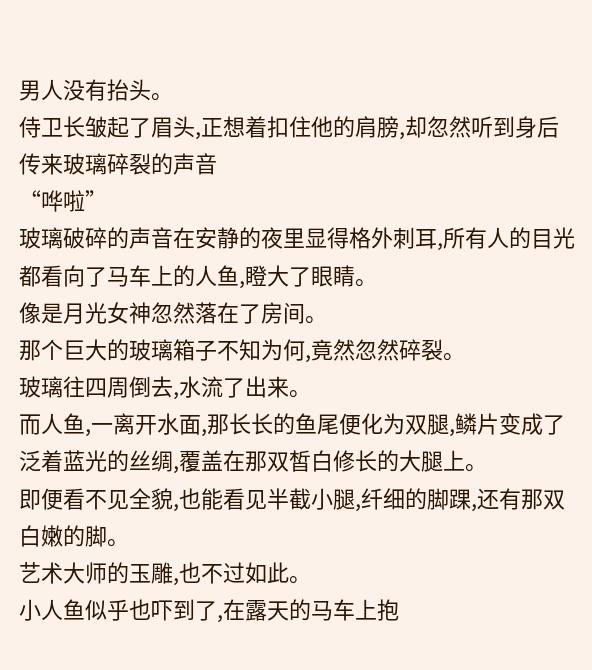男人没有抬头。
侍卫长皱起了眉头,正想着扣住他的肩膀,却忽然听到身后传来玻璃碎裂的声音
“哗啦”
玻璃破碎的声音在安静的夜里显得格外刺耳,所有人的目光都看向了马车上的人鱼,瞪大了眼睛。
像是月光女神忽然落在了房间。
那个巨大的玻璃箱子不知为何,竟然忽然碎裂。
玻璃往四周倒去,水流了出来。
而人鱼,一离开水面,那长长的鱼尾便化为双腿,鳞片变成了泛着蓝光的丝绸,覆盖在那双皙白修长的大腿上。
即便看不见全貌,也能看见半截小腿,纤细的脚踝,还有那双白嫩的脚。
艺术大师的玉雕,也不过如此。
小人鱼似乎也吓到了,在露天的马车上抱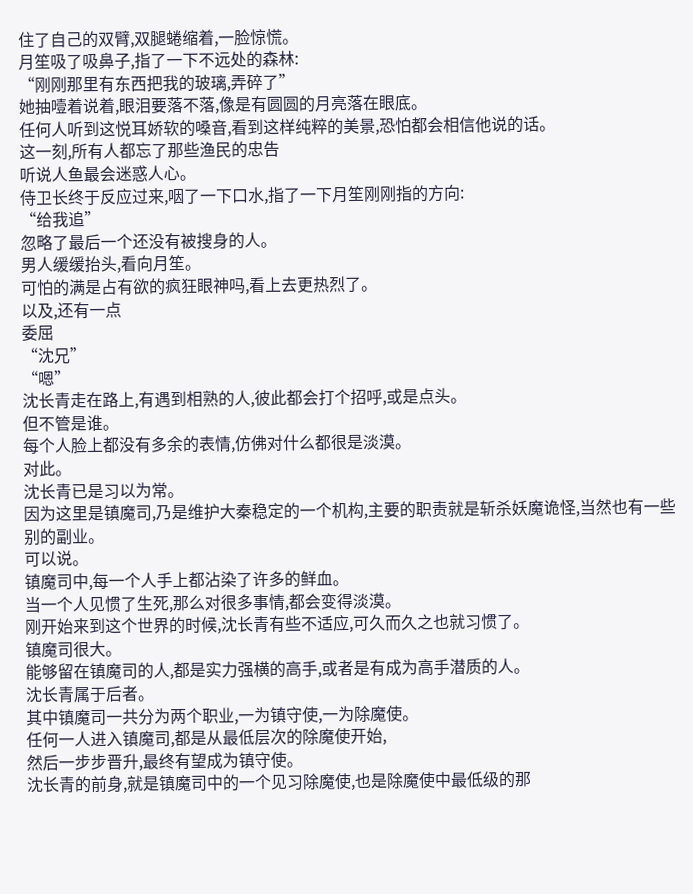住了自己的双臂,双腿蜷缩着,一脸惊慌。
月笙吸了吸鼻子,指了一下不远处的森林:
“刚刚那里有东西把我的玻璃,弄碎了”
她抽噎着说着,眼泪要落不落,像是有圆圆的月亮落在眼底。
任何人听到这悦耳娇软的嗓音,看到这样纯粹的美景,恐怕都会相信他说的话。
这一刻,所有人都忘了那些渔民的忠告
听说人鱼最会迷惑人心。
侍卫长终于反应过来,咽了一下口水,指了一下月笙刚刚指的方向:
“给我追”
忽略了最后一个还没有被搜身的人。
男人缓缓抬头,看向月笙。
可怕的满是占有欲的疯狂眼神吗,看上去更热烈了。
以及,还有一点
委屈
“沈兄”
“嗯”
沈长青走在路上,有遇到相熟的人,彼此都会打个招呼,或是点头。
但不管是谁。
每个人脸上都没有多余的表情,仿佛对什么都很是淡漠。
对此。
沈长青已是习以为常。
因为这里是镇魔司,乃是维护大秦稳定的一个机构,主要的职责就是斩杀妖魔诡怪,当然也有一些别的副业。
可以说。
镇魔司中,每一个人手上都沾染了许多的鲜血。
当一个人见惯了生死,那么对很多事情,都会变得淡漠。
刚开始来到这个世界的时候,沈长青有些不适应,可久而久之也就习惯了。
镇魔司很大。
能够留在镇魔司的人,都是实力强横的高手,或者是有成为高手潜质的人。
沈长青属于后者。
其中镇魔司一共分为两个职业,一为镇守使,一为除魔使。
任何一人进入镇魔司,都是从最低层次的除魔使开始,
然后一步步晋升,最终有望成为镇守使。
沈长青的前身,就是镇魔司中的一个见习除魔使,也是除魔使中最低级的那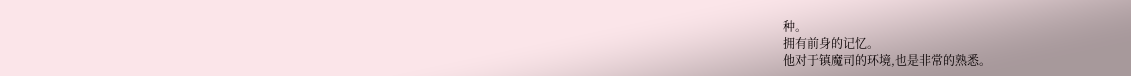种。
拥有前身的记忆。
他对于镇魔司的环境,也是非常的熟悉。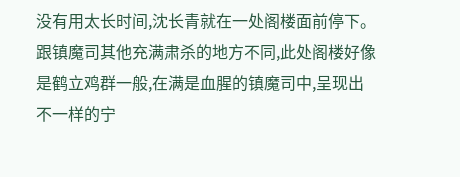没有用太长时间,沈长青就在一处阁楼面前停下。
跟镇魔司其他充满肃杀的地方不同,此处阁楼好像是鹤立鸡群一般,在满是血腥的镇魔司中,呈现出不一样的宁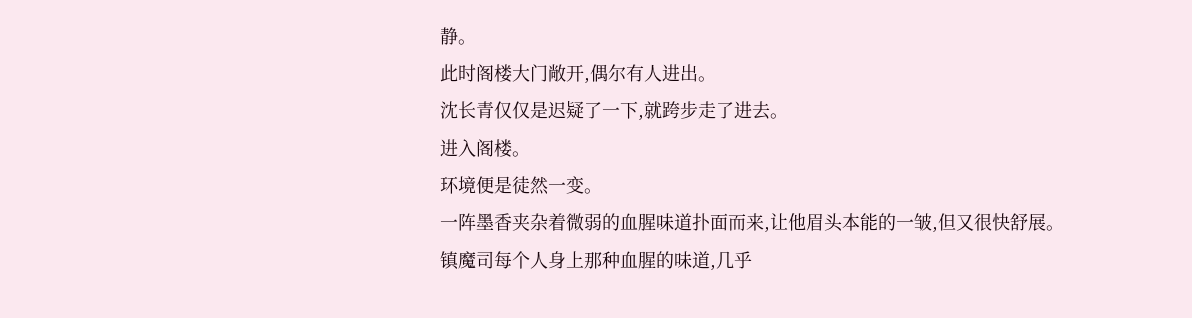静。
此时阁楼大门敞开,偶尔有人进出。
沈长青仅仅是迟疑了一下,就跨步走了进去。
进入阁楼。
环境便是徒然一变。
一阵墨香夹杂着微弱的血腥味道扑面而来,让他眉头本能的一皱,但又很快舒展。
镇魔司每个人身上那种血腥的味道,几乎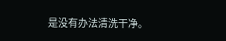是没有办法清洗干净。